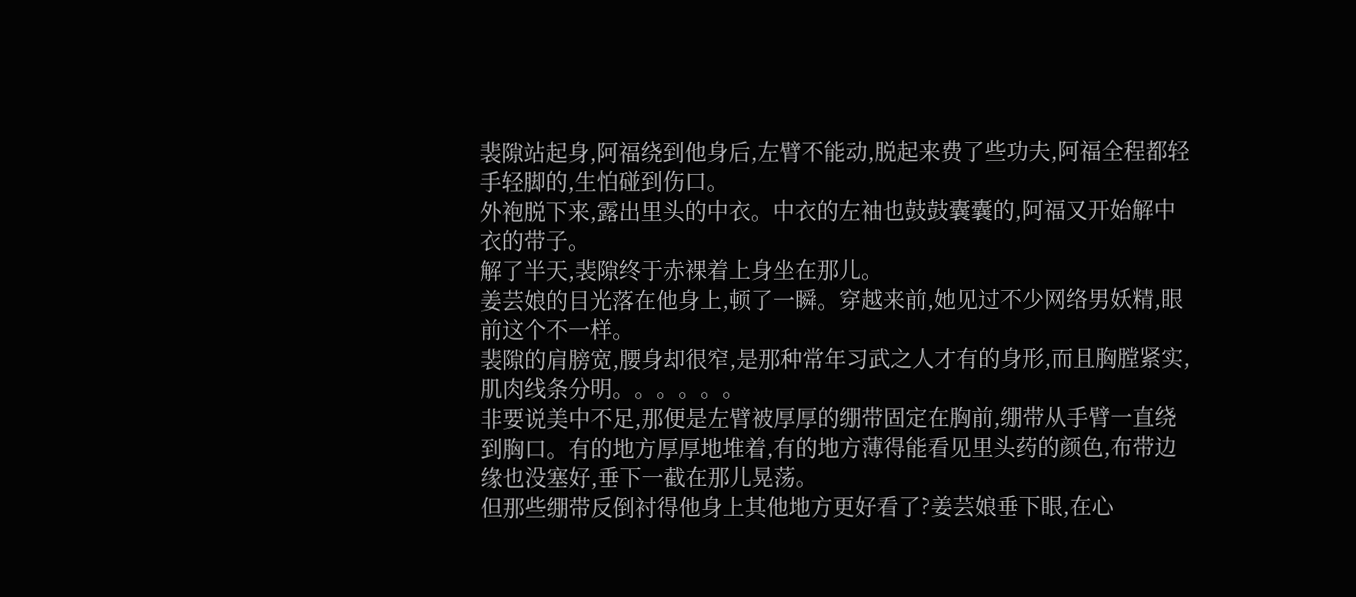裴隙站起身,阿福绕到他身后,左臂不能动,脱起来费了些功夫,阿福全程都轻手轻脚的,生怕碰到伤口。
外袍脱下来,露出里头的中衣。中衣的左袖也鼓鼓囊囊的,阿福又开始解中衣的带子。
解了半天,裴隙终于赤裸着上身坐在那儿。
姜芸娘的目光落在他身上,顿了一瞬。穿越来前,她见过不少网络男妖精,眼前这个不一样。
裴隙的肩膀宽,腰身却很窄,是那种常年习武之人才有的身形,而且胸膛紧实,肌肉线条分明。。。。。。
非要说美中不足,那便是左臂被厚厚的绷带固定在胸前,绷带从手臂一直绕到胸口。有的地方厚厚地堆着,有的地方薄得能看见里头药的颜色,布带边缘也没塞好,垂下一截在那儿晃荡。
但那些绷带反倒衬得他身上其他地方更好看了?姜芸娘垂下眼,在心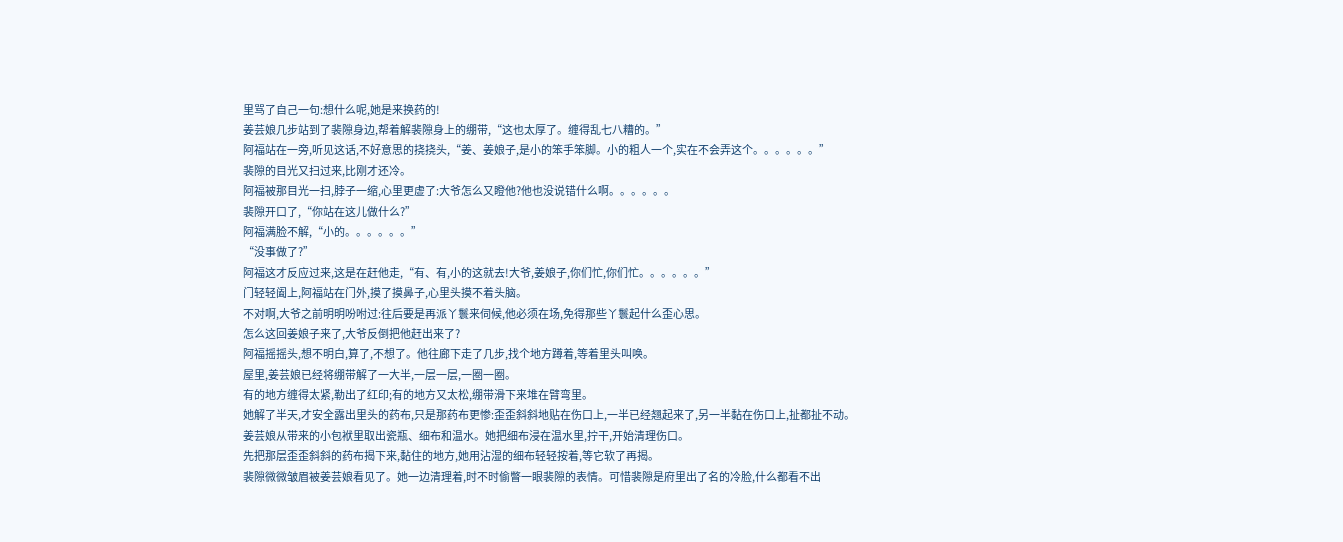里骂了自己一句:想什么呢,她是来换药的!
姜芸娘几步站到了裴隙身边,帮着解裴隙身上的绷带,“这也太厚了。缠得乱七八糟的。”
阿福站在一旁,听见这话,不好意思的挠挠头,“姜、姜娘子,是小的笨手笨脚。小的粗人一个,实在不会弄这个。。。。。。”
裴隙的目光又扫过来,比刚才还冷。
阿福被那目光一扫,脖子一缩,心里更虚了:大爷怎么又瞪他?他也没说错什么啊。。。。。。
裴隙开口了,“你站在这儿做什么?”
阿福满脸不解,“小的。。。。。。”
“没事做了?”
阿福这才反应过来,这是在赶他走,“有、有,小的这就去!大爷,姜娘子,你们忙,你们忙。。。。。。”
门轻轻阖上,阿福站在门外,摸了摸鼻子,心里头摸不着头脑。
不对啊,大爷之前明明吩咐过:往后要是再派丫鬟来伺候,他必须在场,免得那些丫鬟起什么歪心思。
怎么这回姜娘子来了,大爷反倒把他赶出来了?
阿福摇摇头,想不明白,算了,不想了。他往廊下走了几步,找个地方蹲着,等着里头叫唤。
屋里,姜芸娘已经将绷带解了一大半,一层一层,一圈一圈。
有的地方缠得太紧,勒出了红印;有的地方又太松,绷带滑下来堆在臂弯里。
她解了半天,才安全露出里头的药布,只是那药布更惨:歪歪斜斜地贴在伤口上,一半已经翘起来了,另一半黏在伤口上,扯都扯不动。
姜芸娘从带来的小包袱里取出瓷瓶、细布和温水。她把细布浸在温水里,拧干,开始清理伤口。
先把那层歪歪斜斜的药布揭下来,黏住的地方,她用沾湿的细布轻轻按着,等它软了再揭。
裴隙微微皱眉被姜芸娘看见了。她一边清理着,时不时偷瞥一眼裴隙的表情。可惜裴隙是府里出了名的冷脸,什么都看不出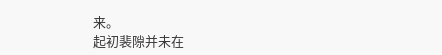来。
起初裴隙并未在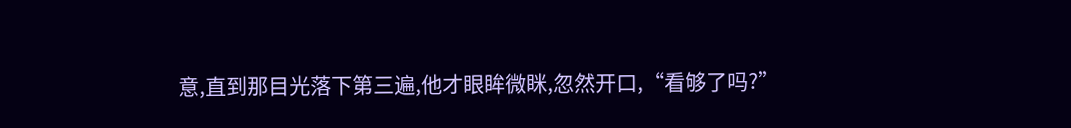意,直到那目光落下第三遍,他才眼眸微眯,忽然开口,“看够了吗?”